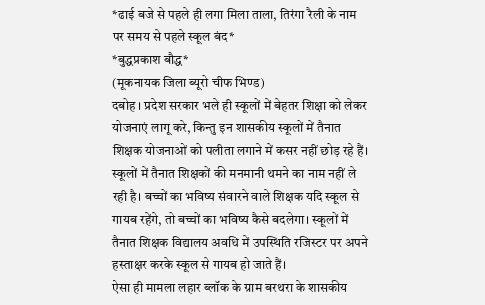*ढाई बजे से पहले ही लगा मिला ताला, तिरंगा रैली के नाम पर समय से पहले स्कूल बंद*
*बुद्धप्रकाश बौद्ध*
(मूकनायक जिला ब्यूरो चीफ भिण्ड)
दबोह । प्रदेश सरकार भले ही स्कूलों में बेहतर शिक्षा को लेकर योजनाएं लागू करे, किन्तु इन शासकीय स्कूलों में तैनात शिक्षक योजनाओं को पलीता लगाने में कसर नहीं छोड़ रहे हैं।
स्कूलों में तैनात शिक्षकों की मनमानी थमने का नाम नहीं ले रही है। बच्चों का भविष्य संवारने वाले शिक्षक यदि स्कूल से गायब रहेंगे, तो बच्चों का भविष्य कैसे बदलेगा। स्कूलों में तैनात शिक्षक विद्यालय अवधि में उपस्थिति रजिस्टर पर अपने हस्ताक्षर करके स्कूल से गायब हो जाते हैं।
ऐसा ही मामला लहार ब्लॉक के ग्राम बरथरा के शासकीय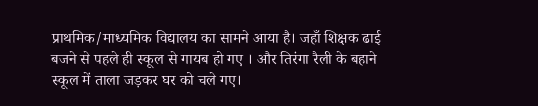प्राथमिक/माध्यमिक विद्यालय का सामने आया है। जहाँ शिक्षक ढाई बजने से पहले ही स्कूल से गायब हो गए । और तिरंगा रैली के बहाने स्कूल में ताला जड़कर घर को चले गए।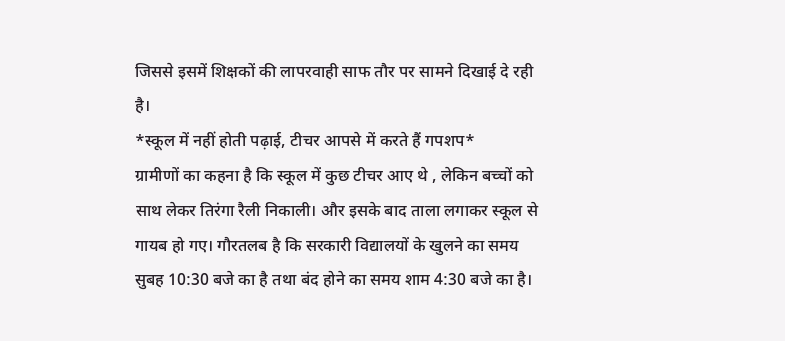जिससे इसमें शिक्षकों की लापरवाही साफ तौर पर सामने दिखाई दे रही है।
*स्कूल में नहीं होती पढ़ाई, टीचर आपसे में करते हैं गपशप*
ग्रामीणों का कहना है कि स्कूल में कुछ टीचर आए थे , लेकिन बच्चों को साथ लेकर तिरंगा रैली निकाली। और इसके बाद ताला लगाकर स्कूल से गायब हो गए। गौरतलब है कि सरकारी विद्यालयों के खुलने का समय सुबह 10:30 बजे का है तथा बंद होने का समय शाम 4:30 बजे का है।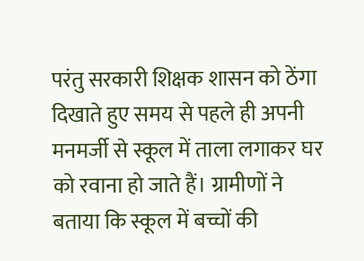परंतु सरकारी शिक्षक शासन को ठेंगा दिखाते हुए समय से पहले ही अपनी मनमर्जी से स्कूल में ताला लगाकर घर को रवाना हो जाते हैं। ग्रामीणों ने बताया कि स्कूल में बच्चों की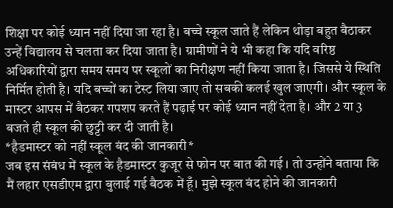शिक्षा पर कोई ध्यान नहीं दिया जा रहा है। बच्चे स्कूल जाते हैं लेकिन थोड़ा बहुत बैठाकर उन्हें विद्यालय से चलता कर दिया जाता है। ग्रामीणों ने ये भी कहा कि यदि वरिष्ठ अधिकारियों द्वारा समय समय पर स्कूलों का निरीक्षण नहीं किया जाता है। जिससे ये स्थिति निर्मित होती है। यदि बच्चों का टेस्ट लिया जाए तो सबकी कलई खुल जाएगी। और स्कूल के मास्टर आपस में बैठकर गपशप करते हैं पढ़ाई पर कोई ध्यान नहीं देता है। और 2 या 3 बजते ही स्कूल की छुट्टी कर दी जाती है।
*हैडमास्टर को नहीं स्कूल बंद की जानकारी*
जब इस संबंध में स्कूल के हैडमास्टर कुजूर से फोन पर बात की गई । तो उन्होंने बताया कि मैं लहार एसडीएम द्वारा बुलाई गई बैठक में हूँ। मुझे स्कूल बंद होने की जानकारी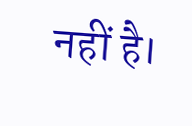नहीं है।